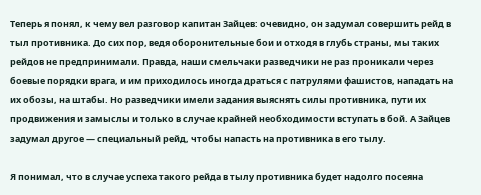Теперь я понял, к чему вел разговор капитан Зайцев: очевидно, он задумал совершить рейд в тыл противника. До сих пор, ведя оборонительные бои и отходя в глубь страны, мы таких рейдов не предпринимали. Правда, наши смельчаки разведчики не раз проникали через боевые порядки врага, и им приходилось иногда драться с патрулями фашистов, нападать на их обозы, на штабы. Но разведчики имели задания выяснять силы противника, пути их продвижения и замыслы и только в случае крайней необходимости вступать в бой. А Зайцев задумал другое — специальный рейд, чтобы напасть на противника в его тылу.

Я понимал, что в случае успеха такого рейда в тылу противника будет надолго посеяна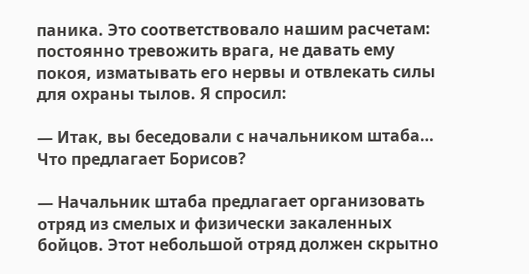паника. Это соответствовало нашим расчетам: постоянно тревожить врага, не давать ему покоя, изматывать его нервы и отвлекать силы для охраны тылов. Я спросил:

— Итак, вы беседовали с начальником штаба… Что предлагает Борисов?

— Начальник штаба предлагает организовать отряд из смелых и физически закаленных бойцов. Этот небольшой отряд должен скрытно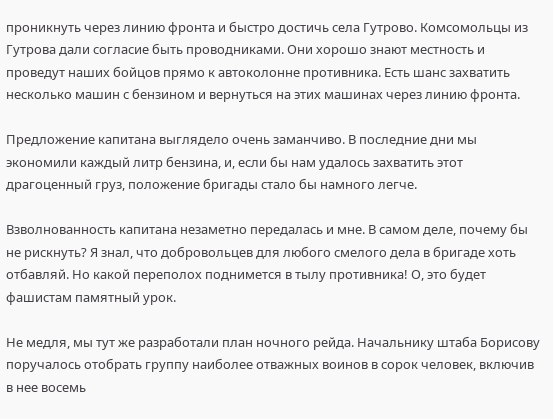проникнуть через линию фронта и быстро достичь села Гутрово. Комсомольцы из Гутрова дали согласие быть проводниками. Они хорошо знают местность и проведут наших бойцов прямо к автоколонне противника. Есть шанс захватить несколько машин с бензином и вернуться на этих машинах через линию фронта.

Предложение капитана выглядело очень заманчиво. В последние дни мы экономили каждый литр бензина, и, если бы нам удалось захватить этот драгоценный груз, положение бригады стало бы намного легче.

Взволнованность капитана незаметно передалась и мне. В самом деле, почему бы не рискнуть? Я знал, что добровольцев для любого смелого дела в бригаде хоть отбавляй. Но какой переполох поднимется в тылу противника! О, это будет фашистам памятный урок.

Не медля, мы тут же разработали план ночного рейда. Начальнику штаба Борисову поручалось отобрать группу наиболее отважных воинов в сорок человек, включив в нее восемь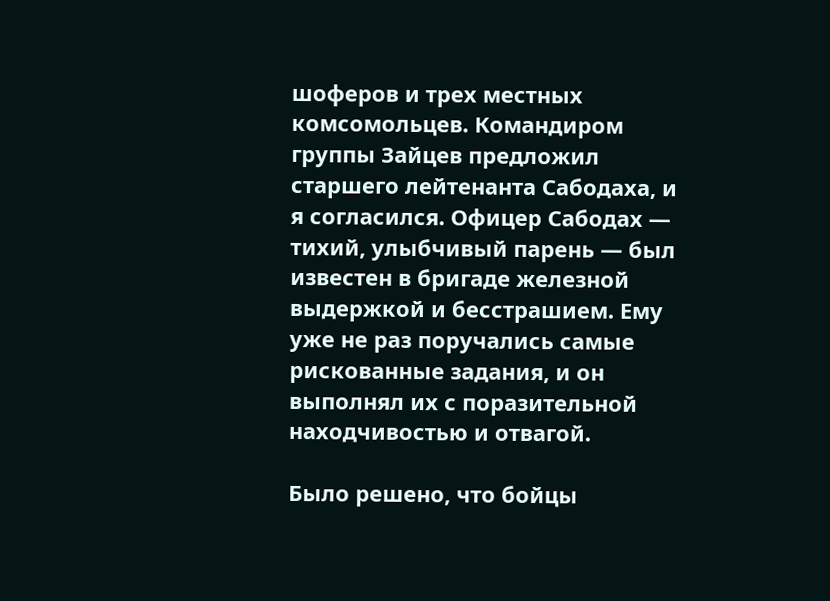шоферов и трех местных комсомольцев. Командиром группы Зайцев предложил старшего лейтенанта Сабодаха, и я согласился. Офицер Сабодах — тихий, улыбчивый парень — был известен в бригаде железной выдержкой и бесстрашием. Ему уже не раз поручались самые рискованные задания, и он выполнял их с поразительной находчивостью и отвагой.

Было решено, что бойцы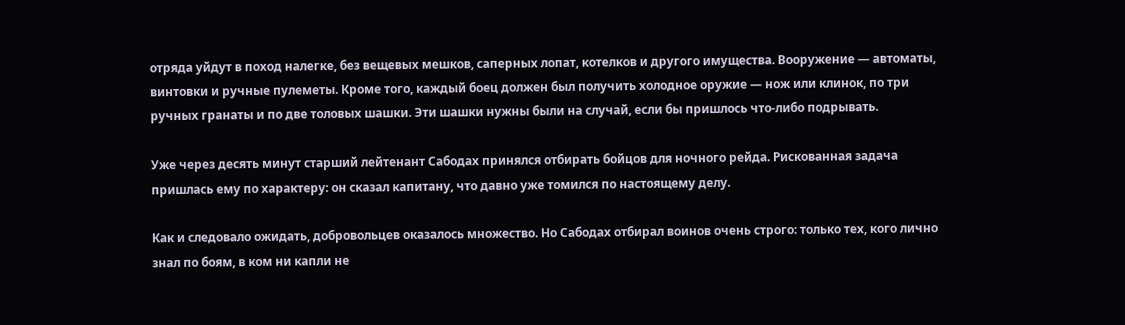отряда уйдут в поход налегке, без вещевых мешков, саперных лопат, котелков и другого имущества. Вооружение — автоматы, винтовки и ручные пулеметы. Кроме того, каждый боец должен был получить холодное оружие — нож или клинок, по три ручных гранаты и по две толовых шашки. Эти шашки нужны были на случай, если бы пришлось что-либо подрывать.

Уже через десять минут старший лейтенант Сабодах принялся отбирать бойцов для ночного рейда. Рискованная задача пришлась ему по характеру: он сказал капитану, что давно уже томился по настоящему делу.

Как и следовало ожидать, добровольцев оказалось множество. Но Сабодах отбирал воинов очень строго: только тех, кого лично знал по боям, в ком ни капли не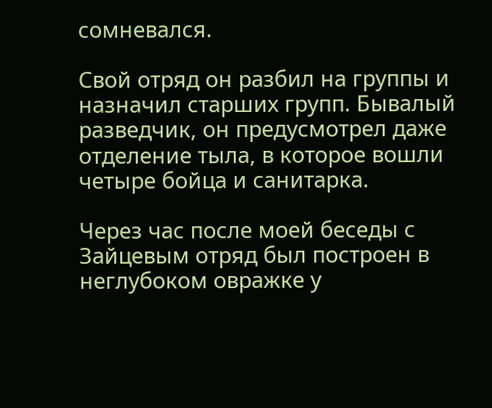сомневался.

Свой отряд он разбил на группы и назначил старших групп. Бывалый разведчик, он предусмотрел даже отделение тыла, в которое вошли четыре бойца и санитарка.

Через час после моей беседы с Зайцевым отряд был построен в неглубоком овражке у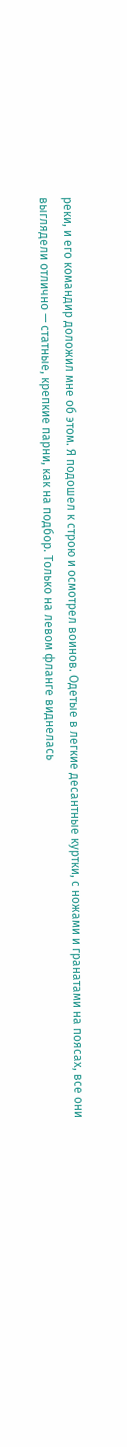реки, и его командир доложил мне об этом. Я подошел к строю и осмотрел воинов. Одетые в легкие десантные куртки, с ножами и гранатами на поясах, все они выглядели отлично — статные, крепкие парни, как на подбор. Только на левом фланге виднелась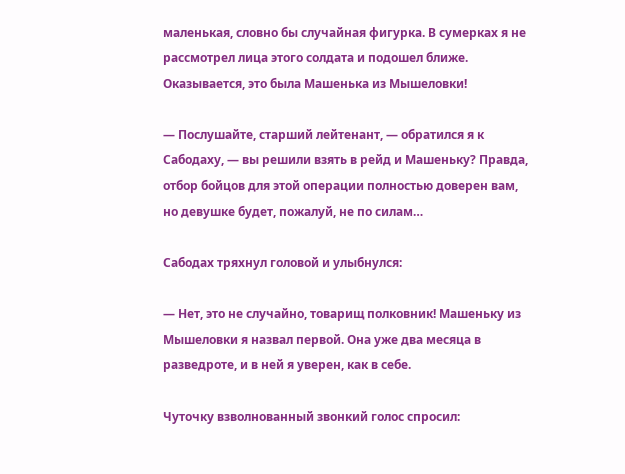маленькая, словно бы случайная фигурка. В сумерках я не рассмотрел лица этого солдата и подошел ближе. Оказывается, это была Машенька из Мышеловки!

— Послушайте, старший лейтенант, — обратился я к Сабодаху, — вы решили взять в рейд и Машеньку? Правда, отбор бойцов для этой операции полностью доверен вам, но девушке будет, пожалуй, не по силам…

Сабодах тряхнул головой и улыбнулся:

— Нет, это не случайно, товарищ полковник! Машеньку из Мышеловки я назвал первой. Она уже два месяца в разведроте, и в ней я уверен, как в себе.

Чуточку взволнованный звонкий голос спросил: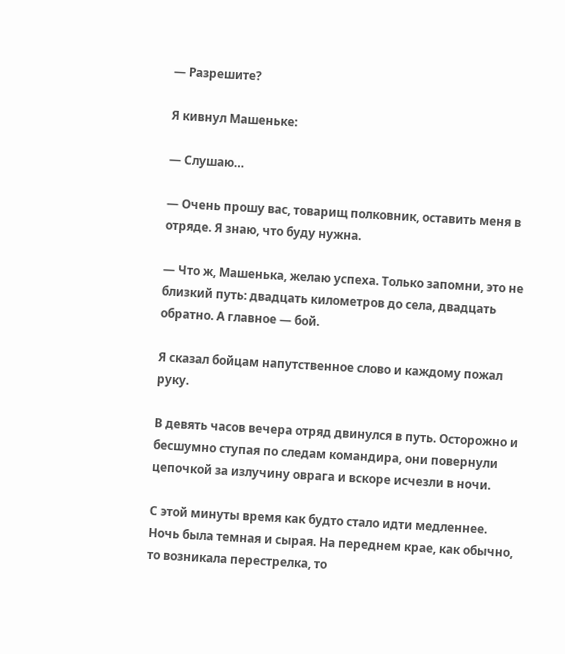— Разрешите?

Я кивнул Машеньке:

— Слушаю…

— Очень прошу вас, товарищ полковник, оставить меня в отряде. Я знаю, что буду нужна.

— Что ж, Машенька, желаю успеха. Только запомни, это не близкий путь: двадцать километров до села, двадцать обратно. А главное — бой.

Я сказал бойцам напутственное слово и каждому пожал руку.

В девять часов вечера отряд двинулся в путь. Осторожно и бесшумно ступая по следам командира, они повернули цепочкой за излучину оврага и вскоре исчезли в ночи.

С этой минуты время как будто стало идти медленнее. Ночь была темная и сырая. На переднем крае, как обычно, то возникала перестрелка, то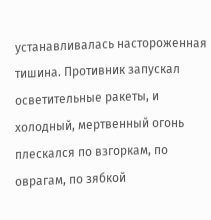устанавливалась настороженная тишина. Противник запускал осветительные ракеты, и холодный, мертвенный огонь плескался по взгоркам, по оврагам, по зябкой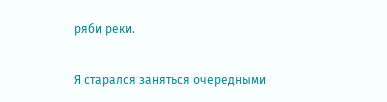ряби реки.

Я старался заняться очередными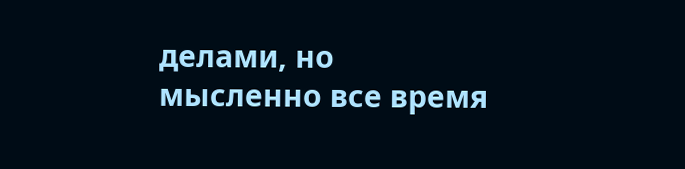делами, но мысленно все время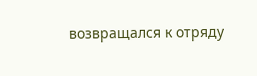возвращался к отряду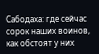Сабодаха: где сейчас сорок наших воинов, как обстоят у них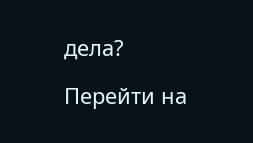дела?

Перейти на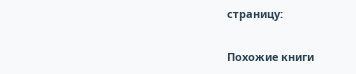страницу:

Похожие книги